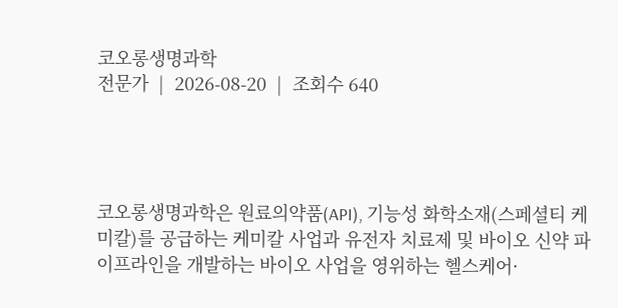코오롱생명과학
전문가  |  2026-08-20  |  조회수 640




코오롱생명과학은 원료의약품(API), 기능성 화학소재(스페셜티 케미칼)를 공급하는 케미칼 사업과 유전자 치료제 및 바이오 신약 파이프라인을 개발하는 바이오 사업을 영위하는 헬스케어·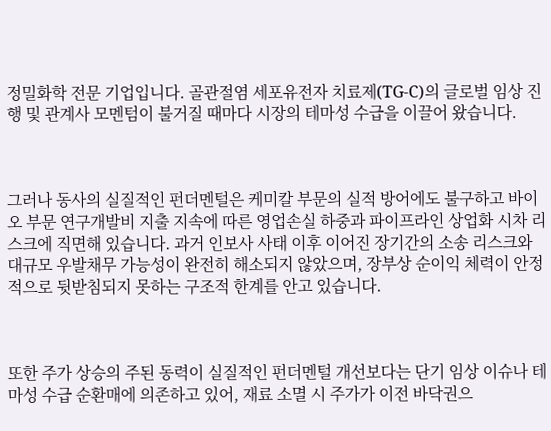정밀화학 전문 기업입니다. 골관절염 세포유전자 치료제(TG-C)의 글로벌 임상 진행 및 관계사 모멘텀이 불거질 때마다 시장의 테마성 수급을 이끌어 왔습니다.



그러나 동사의 실질적인 펀더멘털은 케미칼 부문의 실적 방어에도 불구하고 바이오 부문 연구개발비 지출 지속에 따른 영업손실 하중과 파이프라인 상업화 시차 리스크에 직면해 있습니다. 과거 인보사 사태 이후 이어진 장기간의 소송 리스크와 대규모 우발채무 가능성이 완전히 해소되지 않았으며, 장부상 순이익 체력이 안정적으로 뒷받침되지 못하는 구조적 한계를 안고 있습니다.



또한 주가 상승의 주된 동력이 실질적인 펀더멘털 개선보다는 단기 임상 이슈나 테마성 수급 순환매에 의존하고 있어, 재료 소멸 시 주가가 이전 바닥권으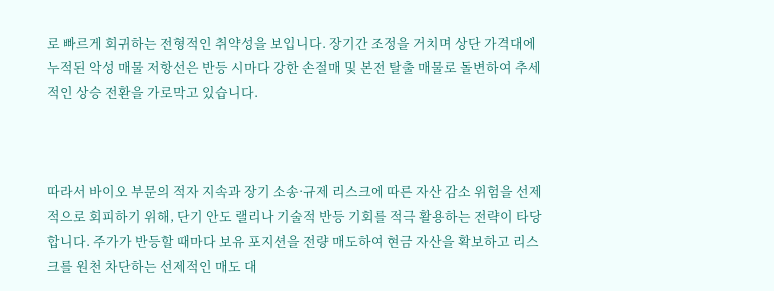로 빠르게 회귀하는 전형적인 취약성을 보입니다. 장기간 조정을 거치며 상단 가격대에 누적된 악성 매물 저항선은 반등 시마다 강한 손절매 및 본전 탈출 매물로 돌변하여 추세적인 상승 전환을 가로막고 있습니다.



따라서 바이오 부문의 적자 지속과 장기 소송·규제 리스크에 따른 자산 감소 위험을 선제적으로 회피하기 위해, 단기 안도 랠리나 기술적 반등 기회를 적극 활용하는 전략이 타당합니다. 주가가 반등할 때마다 보유 포지션을 전량 매도하여 현금 자산을 확보하고 리스크를 원천 차단하는 선제적인 매도 대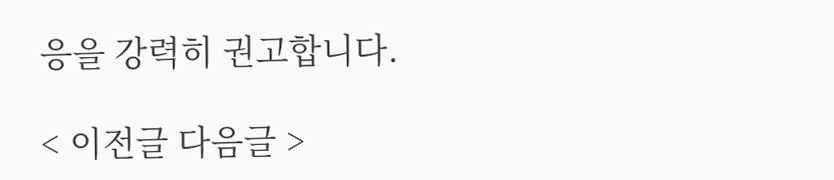응을 강력히 권고합니다.

< 이전글 다음글 >